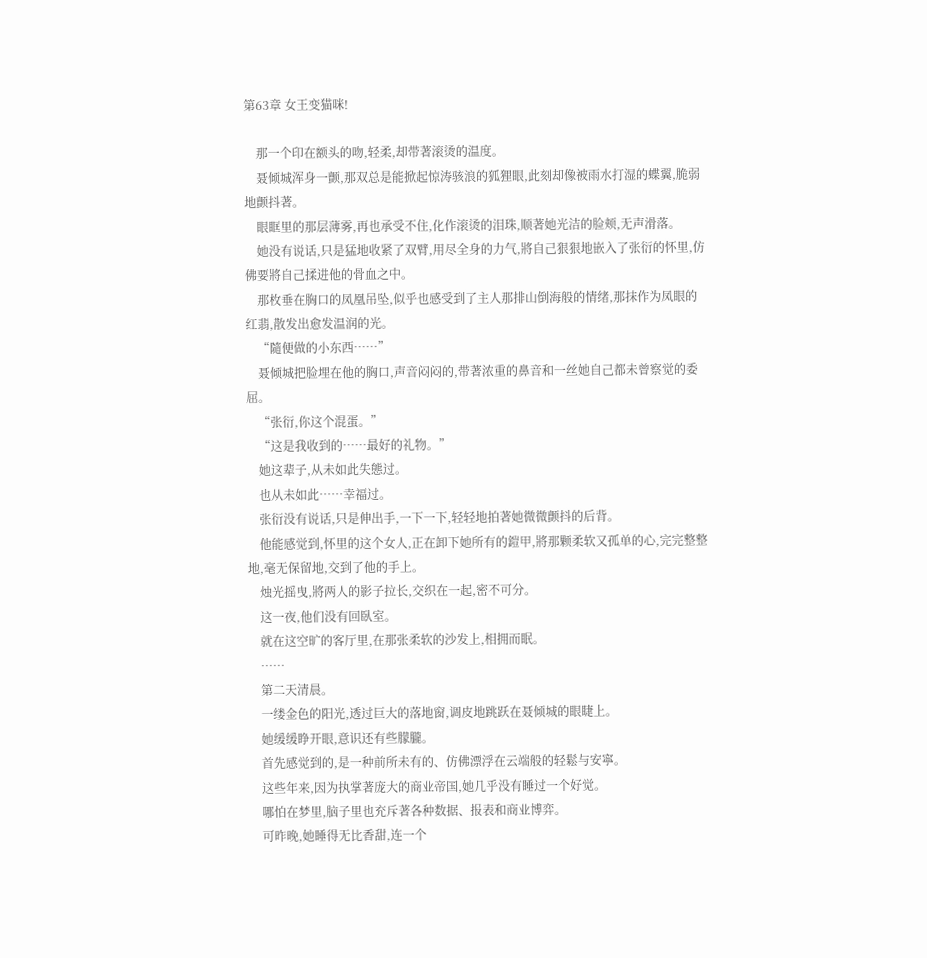第63章 女王变猫咪!

    那一个印在额头的吻,轻柔,却带著滚烫的温度。
    聂倾城浑身一颤,那双总是能掀起惊涛骇浪的狐狸眼,此刻却像被雨水打湿的蝶翼,脆弱地颤抖著。
    眼眶里的那层薄雾,再也承受不住,化作滚烫的泪珠,顺著她光洁的脸颊,无声滑落。
    她没有说话,只是猛地收紧了双臂,用尽全身的力气,將自己狠狠地嵌入了张衍的怀里,仿佛要將自己揉进他的骨血之中。
    那枚垂在胸口的凤凰吊坠,似乎也感受到了主人那排山倒海般的情绪,那抹作为凤眼的红翡,散发出愈发温润的光。
    “隨便做的小东西……”
    聂倾城把脸埋在他的胸口,声音闷闷的,带著浓重的鼻音和一丝她自己都未曾察觉的委屈。
    “张衍,你这个混蛋。”
    “这是我收到的……最好的礼物。”
    她这辈子,从未如此失態过。
    也从未如此……幸福过。
    张衍没有说话,只是伸出手,一下一下,轻轻地拍著她微微颤抖的后背。
    他能感觉到,怀里的这个女人,正在卸下她所有的鎧甲,將那颗柔软又孤单的心,完完整整地,毫无保留地,交到了他的手上。
    烛光摇曳,將两人的影子拉长,交织在一起,密不可分。
    这一夜,他们没有回臥室。
    就在这空旷的客厅里,在那张柔软的沙发上,相拥而眠。
    ……
    第二天清晨。
    一缕金色的阳光,透过巨大的落地窗,调皮地跳跃在聂倾城的眼睫上。
    她缓缓睁开眼,意识还有些朦朧。
    首先感觉到的,是一种前所未有的、仿佛漂浮在云端般的轻鬆与安寧。
    这些年来,因为执掌著庞大的商业帝国,她几乎没有睡过一个好觉。
    哪怕在梦里,脑子里也充斥著各种数据、报表和商业博弈。
    可昨晚,她睡得无比香甜,连一个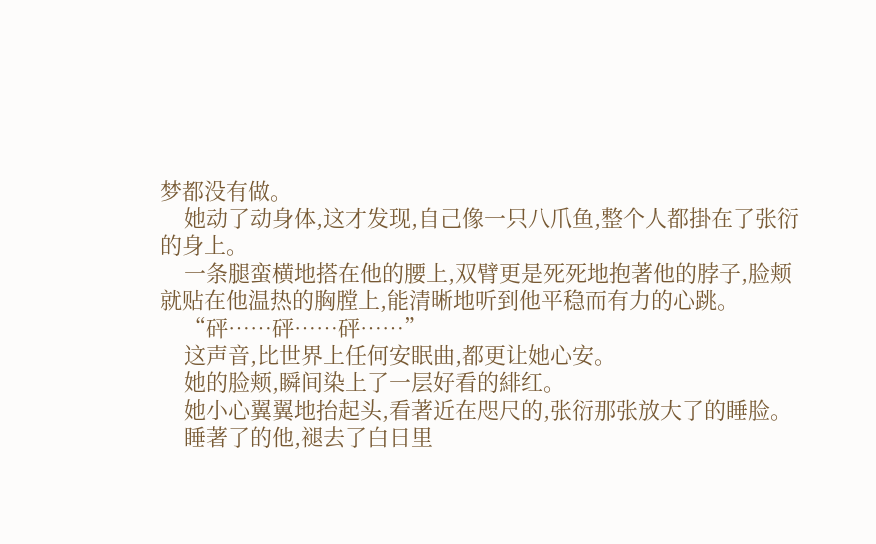梦都没有做。
    她动了动身体,这才发现,自己像一只八爪鱼,整个人都掛在了张衍的身上。
    一条腿蛮横地搭在他的腰上,双臂更是死死地抱著他的脖子,脸颊就贴在他温热的胸膛上,能清晰地听到他平稳而有力的心跳。
    “砰……砰……砰……”
    这声音,比世界上任何安眠曲,都更让她心安。
    她的脸颊,瞬间染上了一层好看的緋红。
    她小心翼翼地抬起头,看著近在咫尺的,张衍那张放大了的睡脸。
    睡著了的他,褪去了白日里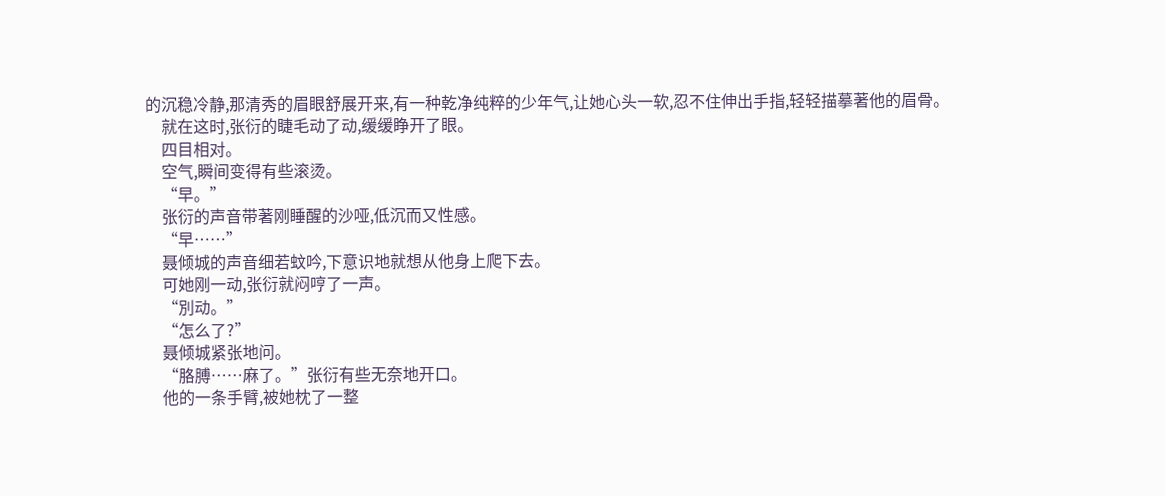的沉稳冷静,那清秀的眉眼舒展开来,有一种乾净纯粹的少年气,让她心头一软,忍不住伸出手指,轻轻描摹著他的眉骨。
    就在这时,张衍的睫毛动了动,缓缓睁开了眼。
    四目相对。
    空气,瞬间变得有些滚烫。
    “早。”
    张衍的声音带著刚睡醒的沙哑,低沉而又性感。
    “早……”
    聂倾城的声音细若蚊吟,下意识地就想从他身上爬下去。
    可她刚一动,张衍就闷哼了一声。
    “別动。”
    “怎么了?”
    聂倾城紧张地问。
    “胳膊……麻了。”张衍有些无奈地开口。
    他的一条手臂,被她枕了一整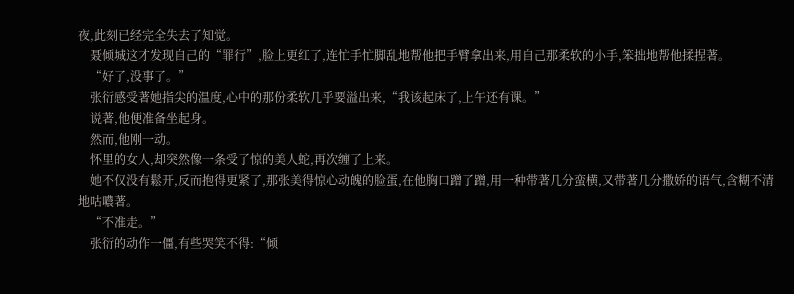夜,此刻已经完全失去了知觉。
    聂倾城这才发现自己的“罪行”,脸上更红了,连忙手忙脚乱地帮他把手臂拿出来,用自己那柔软的小手,笨拙地帮他揉捏著。
    “好了,没事了。”
    张衍感受著她指尖的温度,心中的那份柔软几乎要溢出来,“我该起床了,上午还有课。”
    说著,他便准备坐起身。
    然而,他刚一动。
    怀里的女人,却突然像一条受了惊的美人蛇,再次缠了上来。
    她不仅没有鬆开,反而抱得更紧了,那张美得惊心动魄的脸蛋,在他胸口蹭了蹭,用一种带著几分蛮横,又带著几分撒娇的语气,含糊不清地咕噥著。
    “不准走。”
    张衍的动作一僵,有些哭笑不得:“倾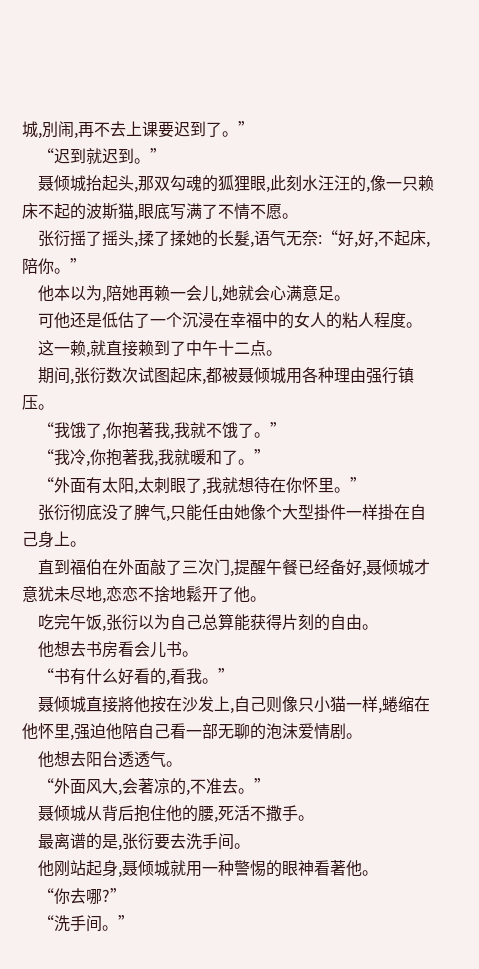城,別闹,再不去上课要迟到了。”
    “迟到就迟到。”
    聂倾城抬起头,那双勾魂的狐狸眼,此刻水汪汪的,像一只赖床不起的波斯猫,眼底写满了不情不愿。
    张衍摇了摇头,揉了揉她的长髮,语气无奈:“好,好,不起床,陪你。”
    他本以为,陪她再赖一会儿,她就会心满意足。
    可他还是低估了一个沉浸在幸福中的女人的粘人程度。
    这一赖,就直接赖到了中午十二点。
    期间,张衍数次试图起床,都被聂倾城用各种理由强行镇压。
    “我饿了,你抱著我,我就不饿了。”
    “我冷,你抱著我,我就暖和了。”
    “外面有太阳,太刺眼了,我就想待在你怀里。”
    张衍彻底没了脾气,只能任由她像个大型掛件一样掛在自己身上。
    直到福伯在外面敲了三次门,提醒午餐已经备好,聂倾城才意犹未尽地,恋恋不捨地鬆开了他。
    吃完午饭,张衍以为自己总算能获得片刻的自由。
    他想去书房看会儿书。
    “书有什么好看的,看我。”
    聂倾城直接將他按在沙发上,自己则像只小猫一样,蜷缩在他怀里,强迫他陪自己看一部无聊的泡沫爱情剧。
    他想去阳台透透气。
    “外面风大,会著凉的,不准去。”
    聂倾城从背后抱住他的腰,死活不撒手。
    最离谱的是,张衍要去洗手间。
    他刚站起身,聂倾城就用一种警惕的眼神看著他。
    “你去哪?”
    “洗手间。”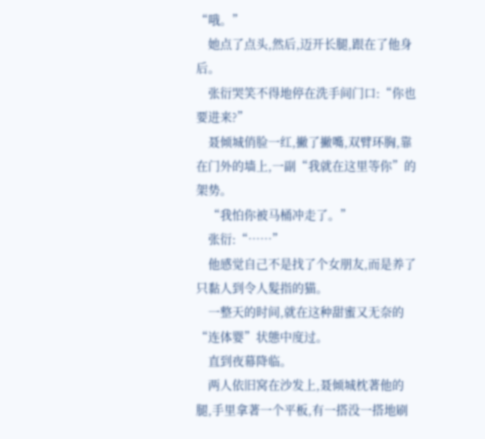“哦。”
    她点了点头,然后,迈开长腿,跟在了他身后。
    张衍哭笑不得地停在洗手间门口:“你也要进来?”
    聂倾城俏脸一红,撇了撇嘴,双臂环胸,靠在门外的墙上,一副“我就在这里等你”的架势。
    “我怕你被马桶冲走了。”
    张衍:“……”
    他感觉自己不是找了个女朋友,而是养了只黏人到令人髮指的猫。
    一整天的时间,就在这种甜蜜又无奈的“连体婴”状態中度过。
    直到夜幕降临。
    两人依旧窝在沙发上,聂倾城枕著他的腿,手里拿著一个平板,有一搭没一搭地刷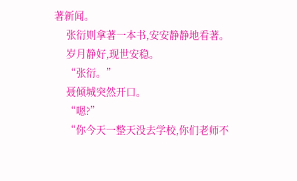著新闻。
    张衍则拿著一本书,安安静静地看著。
    岁月静好,现世安稳。
    “张衍。”
    聂倾城突然开口。
    “嗯?”
    “你今天一整天没去学校,你们老师不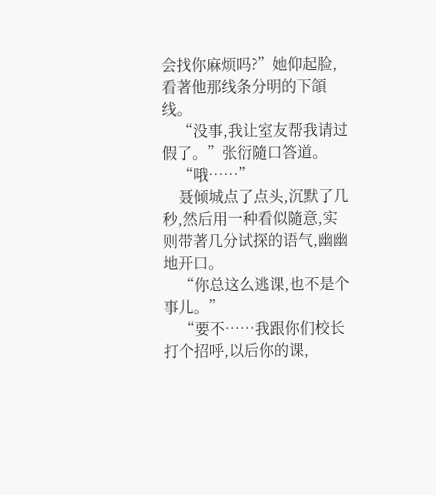会找你麻烦吗?”她仰起脸,看著他那线条分明的下頜线。
    “没事,我让室友帮我请过假了。”张衍隨口答道。
    “哦……”
    聂倾城点了点头,沉默了几秒,然后用一种看似隨意,实则带著几分试探的语气,幽幽地开口。
    “你总这么逃课,也不是个事儿。”
    “要不……我跟你们校长打个招呼,以后你的课,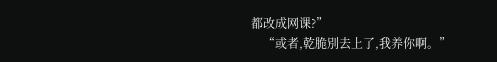都改成网课?”
    “或者,乾脆別去上了,我养你啊。”